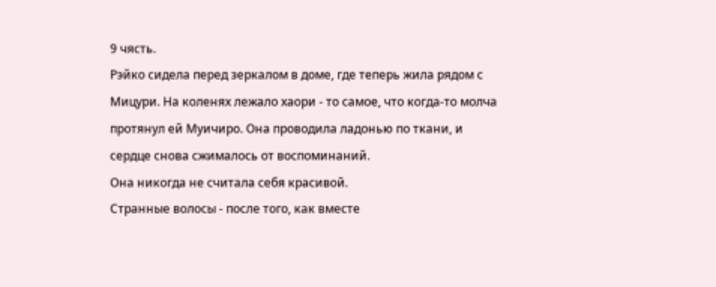9 чясть.
Рэйко сидела перед зеркалом в доме, где теперь жила рядом с Мицури. На коленях лежало хаори - то самое, что когда-то молча протянул ей Муичиро. Она проводила ладонью по ткани, и сердце снова сжималось от воспоминаний.
Она никогда не считала себя красивой.
Странные волосы - после того, как вместе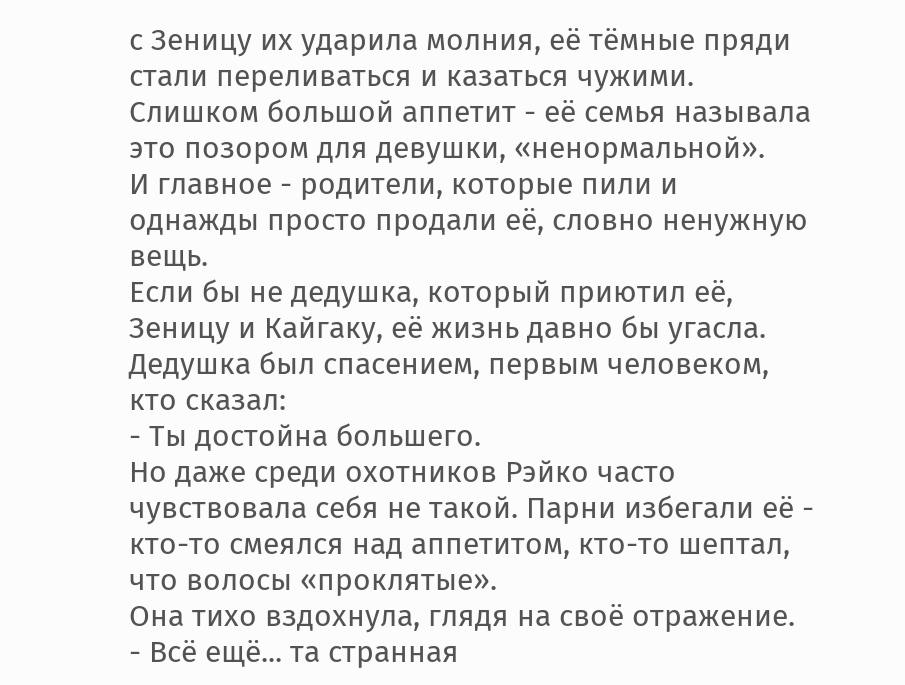с Зеницу их ударила молния, её тёмные пряди стали переливаться и казаться чужими.
Слишком большой аппетит - её семья называла это позором для девушки, «ненормальной».
И главное - родители, которые пили и однажды просто продали её, словно ненужную вещь.
Если бы не дедушка, который приютил её, Зеницу и Кайгаку, её жизнь давно бы угасла. Дедушка был спасением, первым человеком, кто сказал:
- Ты достойна большего.
Но даже среди охотников Рэйко часто чувствовала себя не такой. Парни избегали её - кто-то смеялся над аппетитом, кто-то шептал, что волосы «проклятые».
Она тихо вздохнула, глядя на своё отражение.
- Всё ещё... та странная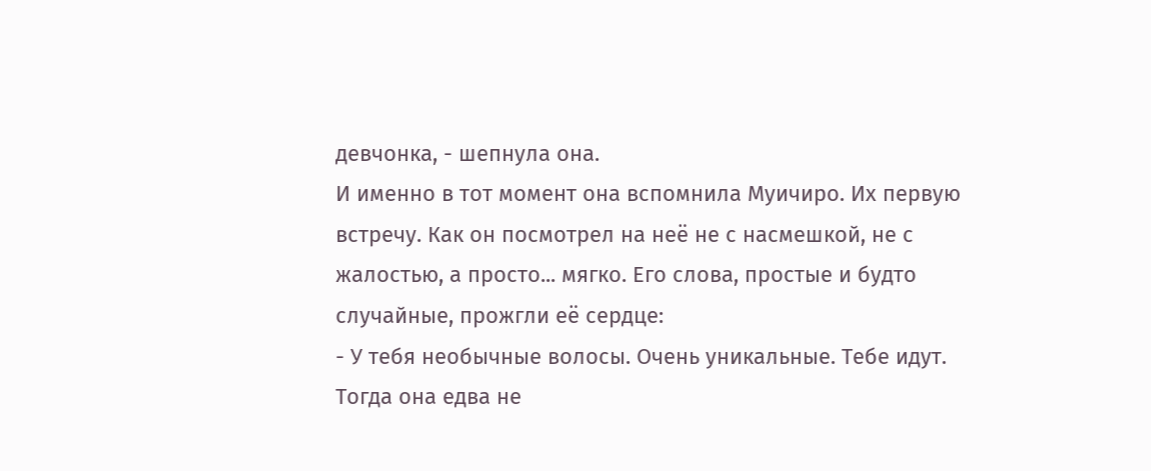девчонка, - шепнула она.
И именно в тот момент она вспомнила Муичиро. Их первую встречу. Как он посмотрел на неё не с насмешкой, не с жалостью, а просто... мягко. Его слова, простые и будто случайные, прожгли её сердце:
- У тебя необычные волосы. Очень уникальные. Тебе идут.
Тогда она едва не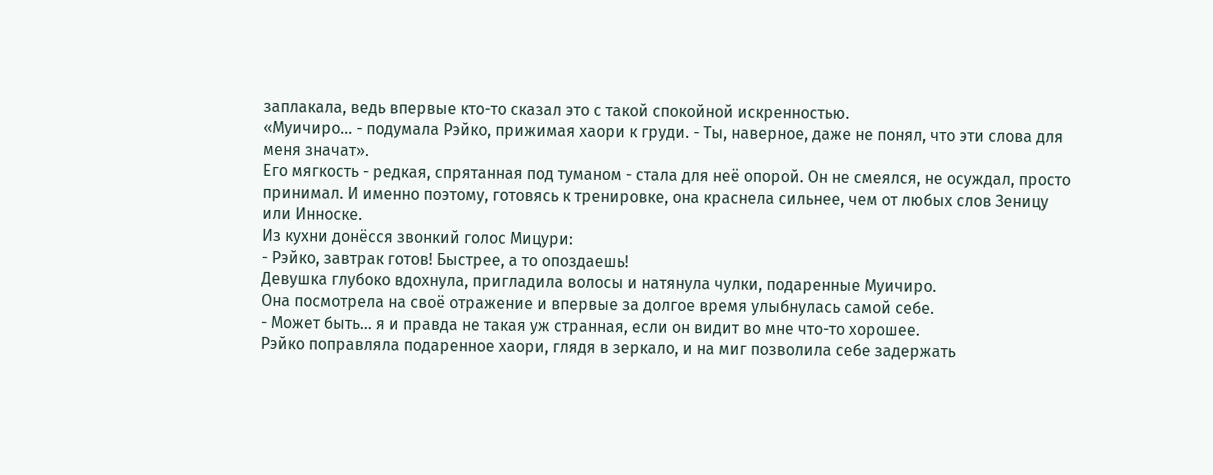заплакала, ведь впервые кто-то сказал это с такой спокойной искренностью.
«Муичиро... - подумала Рэйко, прижимая хаори к груди. - Ты, наверное, даже не понял, что эти слова для меня значат».
Его мягкость - редкая, спрятанная под туманом - стала для неё опорой. Он не смеялся, не осуждал, просто принимал. И именно поэтому, готовясь к тренировке, она краснела сильнее, чем от любых слов Зеницу или Инноске.
Из кухни донёсся звонкий голос Мицури:
- Рэйко, завтрак готов! Быстрее, а то опоздаешь!
Девушка глубоко вдохнула, пригладила волосы и натянула чулки, подаренные Муичиро.
Она посмотрела на своё отражение и впервые за долгое время улыбнулась самой себе.
- Может быть... я и правда не такая уж странная, если он видит во мне что-то хорошее.
Рэйко поправляла подаренное хаори, глядя в зеркало, и на миг позволила себе задержать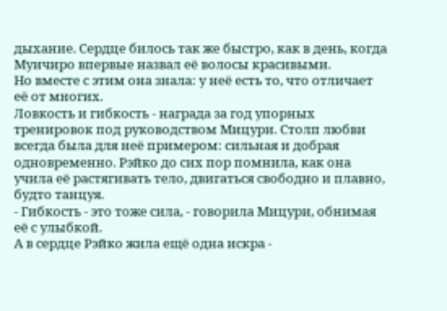дыхание. Сердце билось так же быстро, как в день, когда Муичиро впервые назвал её волосы красивыми.
Но вместе с этим она знала: у неё есть то, что отличает её от многих.
Ловкость и гибкость - награда за год упорных тренировок под руководством Мицури. Столп любви всегда была для неё примером: сильная и добрая одновременно. Рэйко до сих пор помнила, как она учила её растягивать тело, двигаться свободно и плавно, будто танцуя.
- Гибкость - это тоже сила, - говорила Мицури, обнимая её с улыбкой.
А в сердце Рэйко жила ещё одна искра -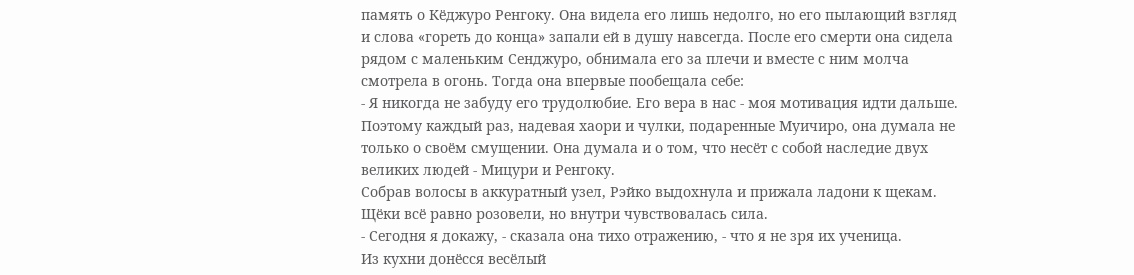память о Кёджуро Ренгоку. Она видела его лишь недолго, но его пылающий взгляд и слова «гореть до конца» запали ей в душу навсегда. После его смерти она сидела рядом с маленьким Сенджуро, обнимала его за плечи и вместе с ним молча смотрела в огонь. Тогда она впервые пообещала себе:
- Я никогда не забуду его трудолюбие. Его вера в нас - моя мотивация идти дальше.
Поэтому каждый раз, надевая хаори и чулки, подаренные Муичиро, она думала не только о своём смущении. Она думала и о том, что несёт с собой наследие двух великих людей - Мицури и Ренгоку.
Собрав волосы в аккуратный узел, Рэйко выдохнула и прижала ладони к щекам. Щёки всё равно розовели, но внутри чувствовалась сила.
- Сегодня я докажу, - сказала она тихо отражению, - что я не зря их ученица.
Из кухни донёсся весёлый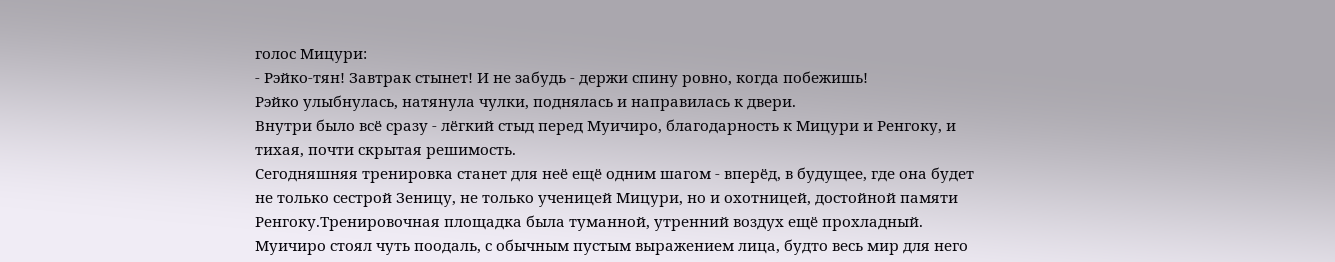голос Мицури:
- Рэйко-тян! Завтрак стынет! И не забудь - держи спину ровно, когда побежишь!
Рэйко улыбнулась, натянула чулки, поднялась и направилась к двери.
Внутри было всё сразу - лёгкий стыд перед Муичиро, благодарность к Мицури и Ренгоку, и тихая, почти скрытая решимость.
Сегодняшняя тренировка станет для неё ещё одним шагом - вперёд, в будущее, где она будет не только сестрой Зеницу, не только ученицей Мицури, но и охотницей, достойной памяти Ренгоку.Тренировочная площадка была туманной, утренний воздух ещё прохладный. Муичиро стоял чуть поодаль, с обычным пустым выражением лица, будто весь мир для него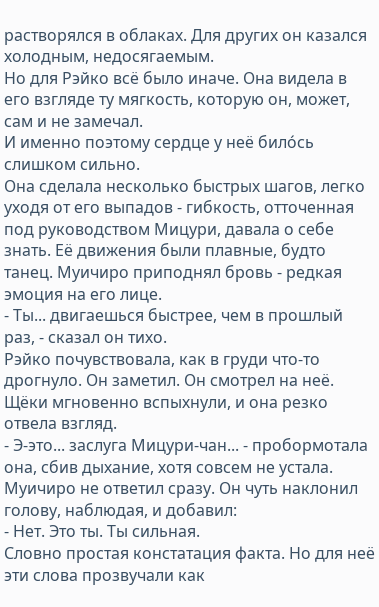растворялся в облаках. Для других он казался холодным, недосягаемым.
Но для Рэйко всё было иначе. Она видела в его взгляде ту мягкость, которую он, может, сам и не замечал.
И именно поэтому сердце у неё било́сь слишком сильно.
Она сделала несколько быстрых шагов, легко уходя от его выпадов - гибкость, отточенная под руководством Мицури, давала о себе знать. Её движения были плавные, будто танец. Муичиро приподнял бровь - редкая эмоция на его лице.
- Ты... двигаешься быстрее, чем в прошлый раз, - сказал он тихо.
Рэйко почувствовала, как в груди что-то дрогнуло. Он заметил. Он смотрел на неё.
Щёки мгновенно вспыхнули, и она резко отвела взгляд.
- Э-это... заслуга Мицури-чан... - пробормотала она, сбив дыхание, хотя совсем не устала.
Муичиро не ответил сразу. Он чуть наклонил голову, наблюдая, и добавил:
- Нет. Это ты. Ты сильная.
Словно простая констатация факта. Но для неё эти слова прозвучали как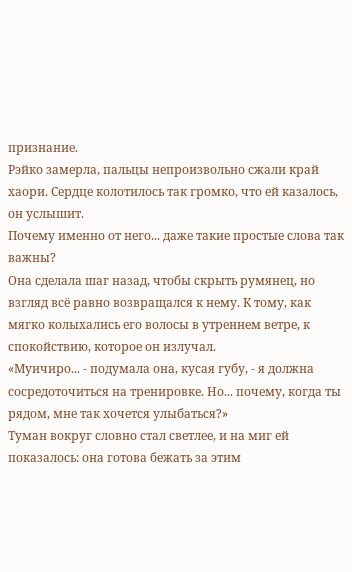признание.
Рэйко замерла, пальцы непроизвольно сжали край хаори. Сердце колотилось так громко, что ей казалось, он услышит.
Почему именно от него... даже такие простые слова так важны?
Она сделала шаг назад, чтобы скрыть румянец, но взгляд всё равно возвращался к нему. К тому, как мягко колыхались его волосы в утреннем ветре, к спокойствию, которое он излучал.
«Муичиро... - подумала она, кусая губу, - я должна сосредоточиться на тренировке. Но... почему, когда ты рядом, мне так хочется улыбаться?»
Туман вокруг словно стал светлее, и на миг ей показалось: она готова бежать за этим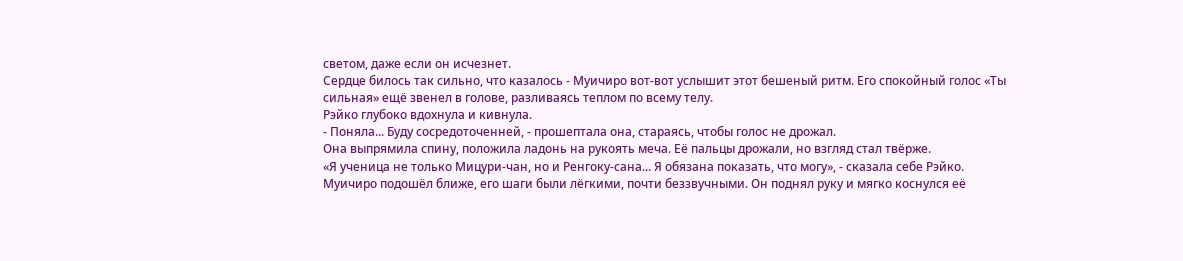светом, даже если он исчезнет.
Сердце билось так сильно, что казалось - Муичиро вот-вот услышит этот бешеный ритм. Его спокойный голос «Ты сильная» ещё звенел в голове, разливаясь теплом по всему телу.
Рэйко глубоко вдохнула и кивнула.
- Поняла... Буду сосредоточенней, - прошептала она, стараясь, чтобы голос не дрожал.
Она выпрямила спину, положила ладонь на рукоять меча. Её пальцы дрожали, но взгляд стал твёрже.
«Я ученица не только Мицури-чан, но и Ренгоку-сана... Я обязана показать, что могу», - сказала себе Рэйко.
Муичиро подошёл ближе, его шаги были лёгкими, почти беззвучными. Он поднял руку и мягко коснулся её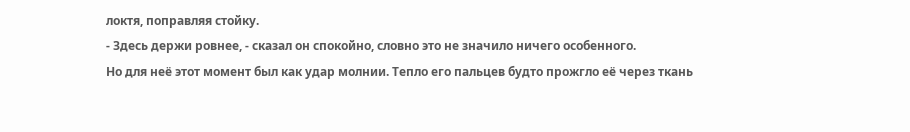локтя, поправляя стойку.
- Здесь держи ровнее, - сказал он спокойно, словно это не значило ничего особенного.
Но для неё этот момент был как удар молнии. Тепло его пальцев будто прожгло её через ткань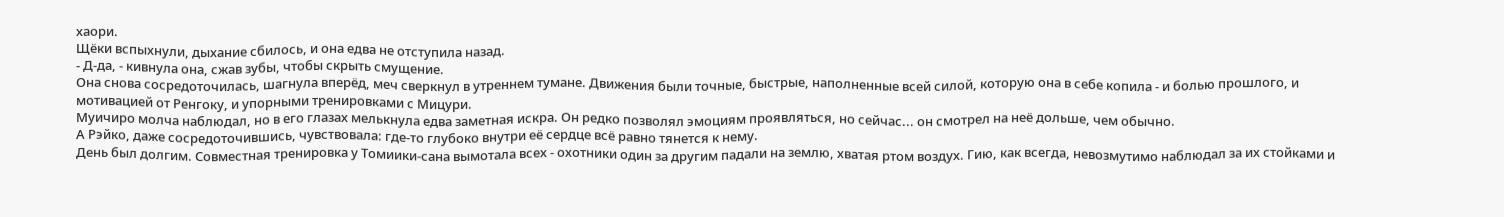хаори.
Щёки вспыхнули, дыхание сбилось, и она едва не отступила назад.
- Д-да, - кивнула она, сжав зубы, чтобы скрыть смущение.
Она снова сосредоточилась, шагнула вперёд, меч сверкнул в утреннем тумане. Движения были точные, быстрые, наполненные всей силой, которую она в себе копила - и болью прошлого, и мотивацией от Ренгоку, и упорными тренировками с Мицури.
Муичиро молча наблюдал, но в его глазах мелькнула едва заметная искра. Он редко позволял эмоциям проявляться, но сейчас... он смотрел на неё дольше, чем обычно.
А Рэйко, даже сосредоточившись, чувствовала: где-то глубоко внутри её сердце всё равно тянется к нему.
День был долгим. Совместная тренировка у Томиики-сана вымотала всех - охотники один за другим падали на землю, хватая ртом воздух. Гию, как всегда, невозмутимо наблюдал за их стойками и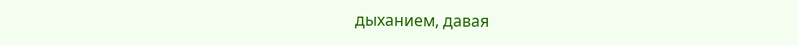дыханием, давая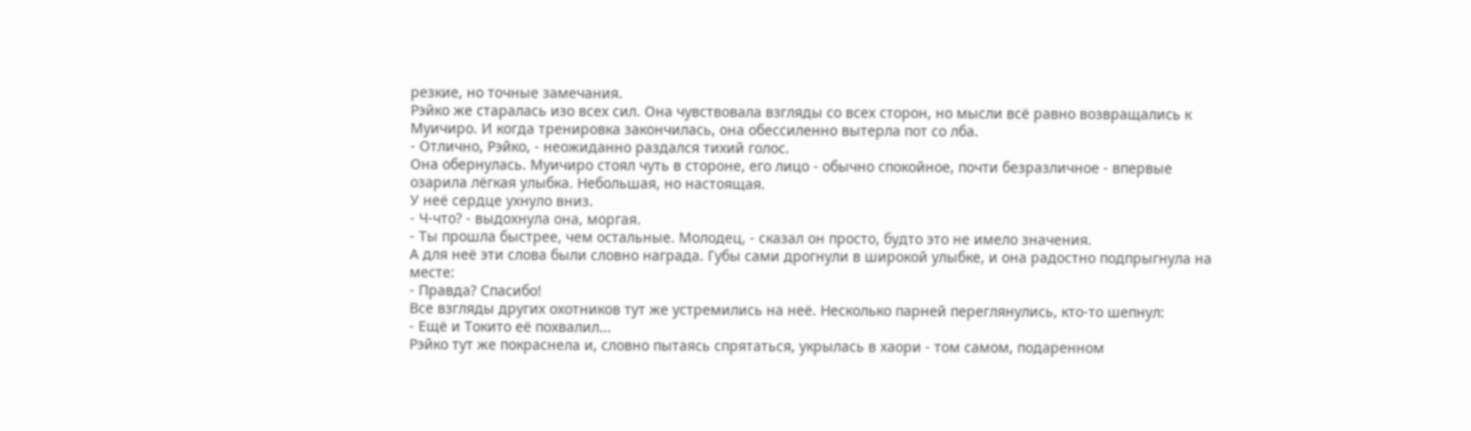резкие, но точные замечания.
Рэйко же старалась изо всех сил. Она чувствовала взгляды со всех сторон, но мысли всё равно возвращались к Муичиро. И когда тренировка закончилась, она обессиленно вытерла пот со лба.
- Отлично, Рэйко, - неожиданно раздался тихий голос.
Она обернулась. Муичиро стоял чуть в стороне, его лицо - обычно спокойное, почти безразличное - впервые озарила лёгкая улыбка. Небольшая, но настоящая.
У неё сердце ухнуло вниз.
- Ч-что? - выдохнула она, моргая.
- Ты прошла быстрее, чем остальные. Молодец, - сказал он просто, будто это не имело значения.
А для неё эти слова были словно награда. Губы сами дрогнули в широкой улыбке, и она радостно подпрыгнула на месте:
- Правда? Спасибо!
Все взгляды других охотников тут же устремились на неё. Несколько парней переглянулись, кто-то шепнул:
- Ещё и Токито её похвалил...
Рэйко тут же покраснела и, словно пытаясь спрятаться, укрылась в хаори - том самом, подаренном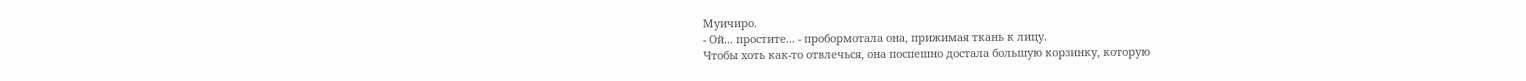Муичиро.
- Ой... простите... - пробормотала она, прижимая ткань к лицу.
Чтобы хоть как-то отвлечься, она поспешно достала большую корзинку, которую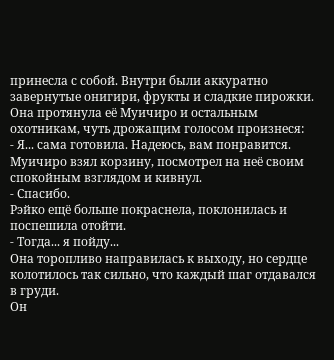принесла с собой. Внутри были аккуратно завернутые онигири, фрукты и сладкие пирожки.
Она протянула её Муичиро и остальным охотникам, чуть дрожащим голосом произнеся:
- Я... сама готовила. Надеюсь, вам понравится.
Муичиро взял корзину, посмотрел на неё своим спокойным взглядом и кивнул.
- Спасибо.
Рэйко ещё больше покраснела, поклонилась и поспешила отойти.
- Тогда... я пойду...
Она торопливо направилась к выходу, но сердце колотилось так сильно, что каждый шаг отдавался в груди.
Он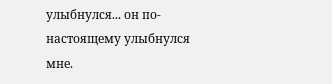улыбнулся... он по-настоящему улыбнулся мне.